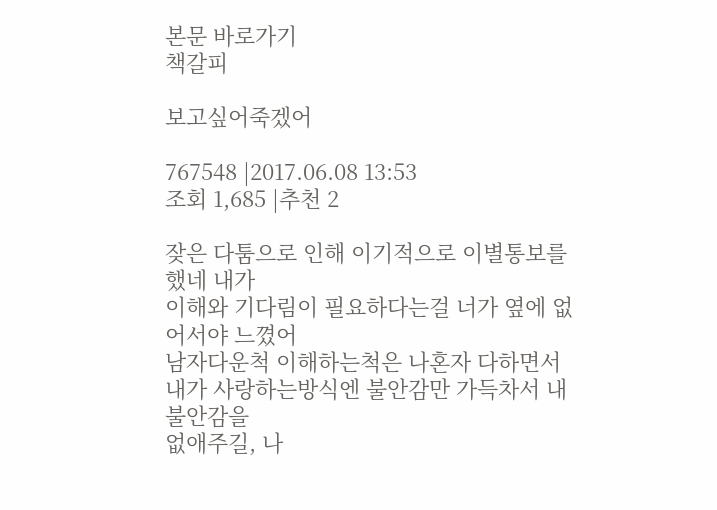본문 바로가기
책갈피

보고싶어죽겠어

767548 |2017.06.08 13:53
조회 1,685 |추천 2

잦은 다툼으로 인해 이기적으로 이별통보를 했네 내가
이해와 기다림이 필요하다는걸 너가 옆에 없어서야 느꼈어
남자다운척 이해하는척은 나혼자 다하면서
내가 사랑하는방식엔 불안감만 가득차서 내 불안감을
없애주길, 나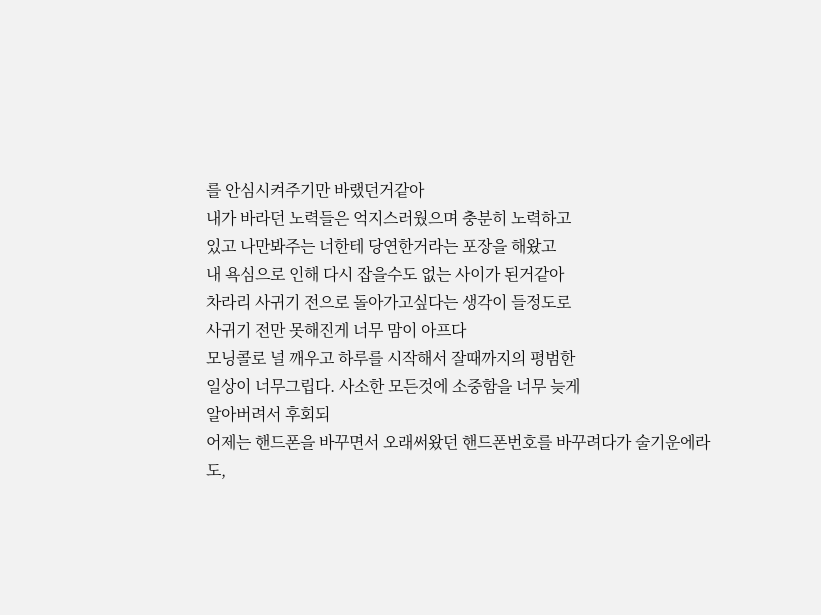를 안심시켜주기만 바랬던거같아
내가 바라던 노력들은 억지스러웠으며 충분히 노력하고
있고 나만봐주는 너한테 당연한거라는 포장을 해왔고
내 욕심으로 인해 다시 잡을수도 없는 사이가 된거같아
차라리 사귀기 전으로 돌아가고싶다는 생각이 들정도로
사귀기 전만 못해진게 너무 맘이 아프다
모닝콜로 널 깨우고 하루를 시작해서 잘때까지의 평범한
일상이 너무그립다. 사소한 모든것에 소중함을 너무 늦게
알아버려서 후회되
어제는 핸드폰을 바꾸면서 오래써왔던 핸드폰번호를 바꾸려다가 술기운에라도,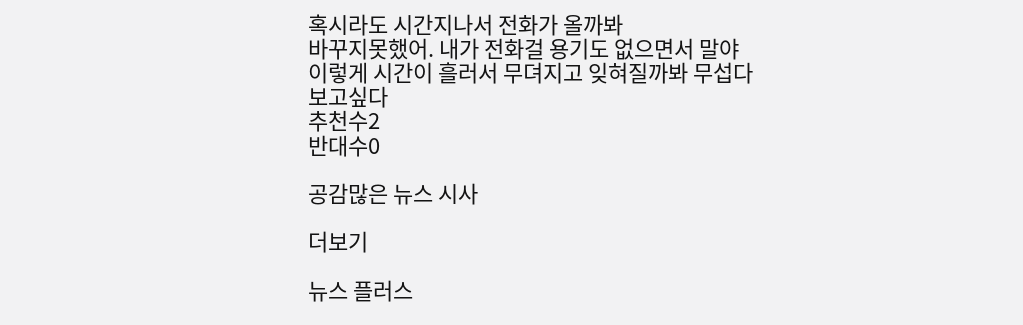혹시라도 시간지나서 전화가 올까봐
바꾸지못했어. 내가 전화걸 용기도 없으면서 말야
이렇게 시간이 흘러서 무뎌지고 잊혀질까봐 무섭다
보고싶다
추천수2
반대수0

공감많은 뉴스 시사

더보기

뉴스 플러스